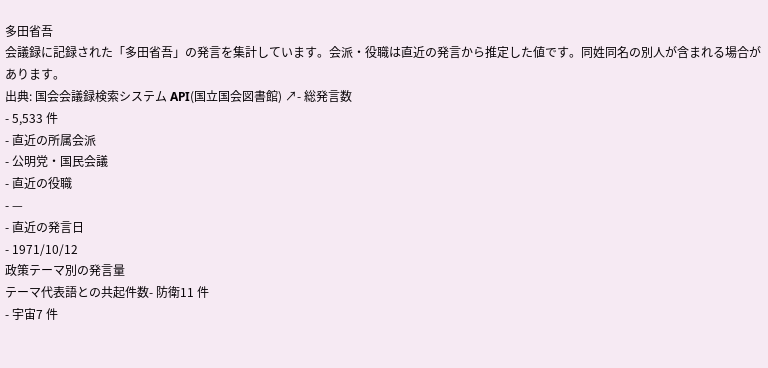多田省吾
会議録に記録された「多田省吾」の発言を集計しています。会派・役職は直近の発言から推定した値です。同姓同名の別人が含まれる場合があります。
出典: 国会会議録検索システム API(国立国会図書館) ↗- 総発言数
- 5,533 件
- 直近の所属会派
- 公明党・国民会議
- 直近の役職
- —
- 直近の発言日
- 1971/10/12
政策テーマ別の発言量
テーマ代表語との共起件数- 防衛11 件
- 宇宙7 件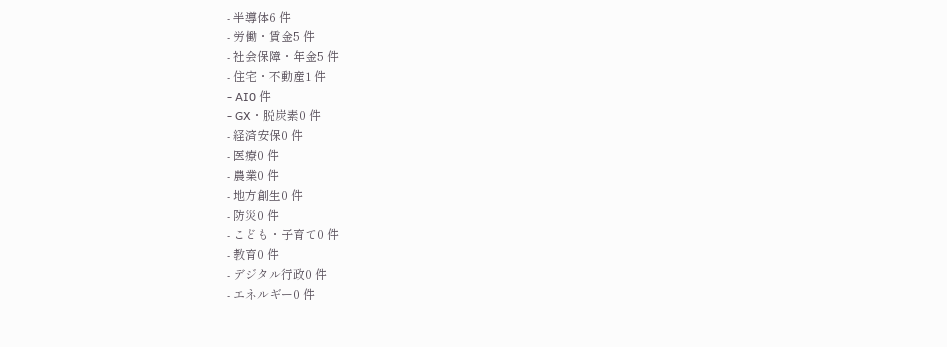- 半導体6 件
- 労働・賃金5 件
- 社会保障・年金5 件
- 住宅・不動産1 件
- AI0 件
- GX・脱炭素0 件
- 経済安保0 件
- 医療0 件
- 農業0 件
- 地方創生0 件
- 防災0 件
- こども・子育て0 件
- 教育0 件
- デジタル行政0 件
- エネルギー0 件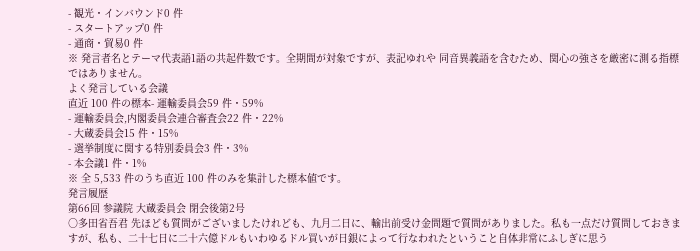- 観光・インバウンド0 件
- スタートアップ0 件
- 通商・貿易0 件
※ 発言者名とテーマ代表語1語の共起件数です。全期間が対象ですが、表記ゆれや 同音異義語を含むため、関心の強さを厳密に測る指標ではありません。
よく発言している会議
直近 100 件の標本- 運輸委員会59 件・59%
- 運輸委員会,内閣委員会連合審査会22 件・22%
- 大蔵委員会15 件・15%
- 選挙制度に関する特別委員会3 件・3%
- 本会議1 件・1%
※ 全 5,533 件のうち直近 100 件のみを集計した標本値です。
発言履歴
第66回 参議院 大蔵委員会 閉会後第2号
○多田省吾君 先ほども質問がございましたけれども、九月二日に、輸出前受け金問題で質問がありました。私も一点だけ質問しておきますが、私も、二十七日に二十六億ドルもいわゆるドル買いが日銀によって行なわれたということ自体非常にふしぎに思う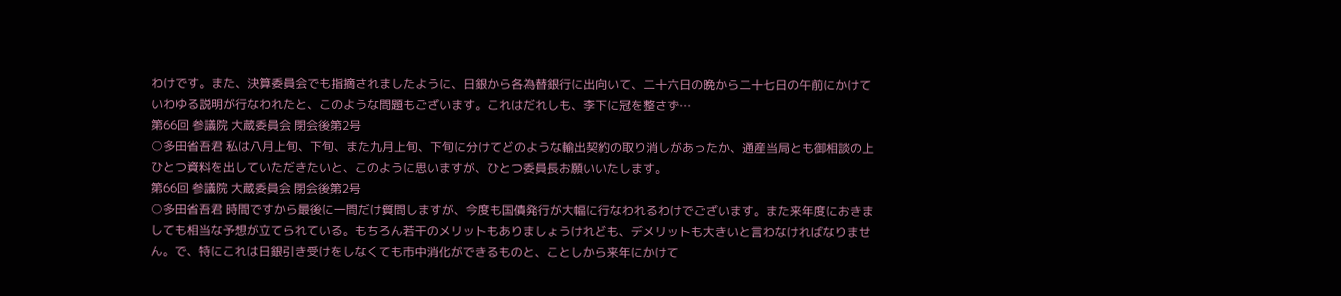わけです。また、決算委員会でも指摘されましたように、日銀から各為替銀行に出向いて、二十六日の晩から二十七日の午前にかけていわゆる説明が行なわれたと、このような問題もございます。これはだれしも、李下に冠を整さず…
第66回 参議院 大蔵委員会 閉会後第2号
○多田省吾君 私は八月上旬、下旬、また九月上旬、下旬に分けてどのような輸出契約の取り消しがあったか、通産当局とも御相談の上ひとつ資料を出していただきたいと、このように思いますが、ひとつ委員長お願いいたします。
第66回 参議院 大蔵委員会 閉会後第2号
○多田省吾君 時間ですから最後に一問だけ質問しますが、今度も国債発行が大幅に行なわれるわけでございます。また来年度におきましても相当な予想が立てられている。もちろん若干のメリットもありましょうけれども、デメリットも大きいと言わなければなりません。で、特にこれは日銀引き受けをしなくても市中消化ができるものと、ことしから来年にかけて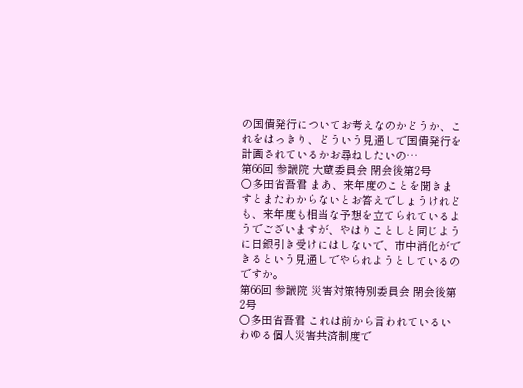の国債発行についてお考えなのかどうか、これをはっきり、どういう見通しで国債発行を計画されているかお尋ねしたいの…
第66回 参議院 大蔵委員会 閉会後第2号
○多田省吾君 まあ、来年度のことを聞きますとまたわからないとお答えでしょうけれども、来年度も相当な予想を立てられているようでございますが、やはりことしと同じように日銀引き受けにはしないで、市中消化ができるという見通しでやられようとしているのですか。
第66回 参議院 災害対策特別委員会 閉会後第2号
○多田省吾君 これは前から言われているいわゆる個人災害共済制度で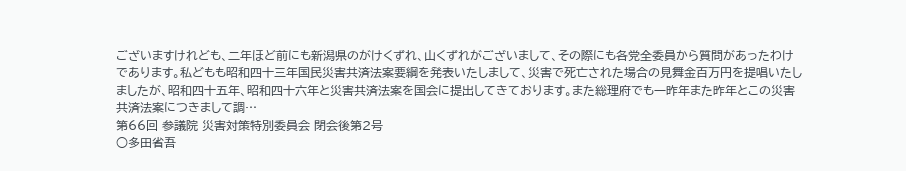ございますけれども、二年ほど前にも新潟県のがけくずれ、山くずれがございまして、その際にも各党全委員から質問があったわけであります。私どもも昭和四十三年国民災害共済法案要綱を発表いたしまして、災害で死亡された場合の見舞金百万円を提唱いたしましたが、昭和四十五年、昭和四十六年と災害共済法案を国会に提出してきております。また総理府でも一昨年また昨年とこの災害共済法案につきまして調…
第66回 参議院 災害対策特別委員会 閉会後第2号
○多田省吾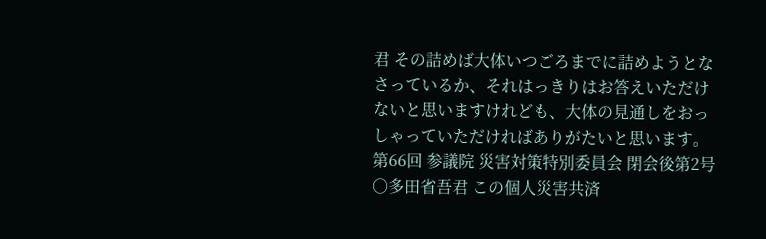君 その詰めば大体いつごろまでに詰めようとなさっているか、それはっきりはお答えいただけないと思いますけれども、大体の見通しをおっしゃっていただければありがたいと思います。
第66回 参議院 災害対策特別委員会 閉会後第2号
○多田省吾君 この個人災害共済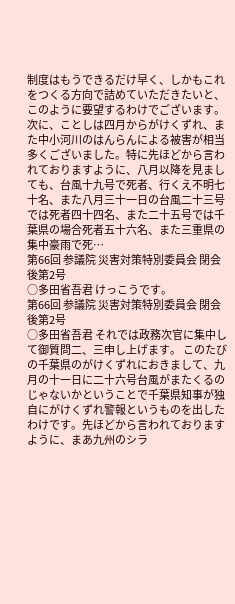制度はもうできるだけ早く、しかもこれをつくる方向で詰めていただきたいと、このように要望するわけでございます。 次に、ことしは四月からがけくずれ、また中小河川のはんらんによる被害が相当多くございました。特に先ほどから言われておりますように、八月以降を見ましても、台風十九号で死者、行くえ不明七十名、また八月三十一日の台風二十三号では死者四十四名、また二十五号では千葉県の場合死者五十六名、また三重県の集中豪雨で死…
第66回 参議院 災害対策特別委員会 閉会後第2号
○多田省吾君 けっこうです。
第66回 参議院 災害対策特別委員会 閉会後第2号
○多田省吾君 それでは政務次官に集中して御質問二、三申し上げます。 このたびの千葉県のがけくずれにおきまして、九月の十一日に二十六号台風がまたくるのじゃないかということで千葉県知事が独自にがけくずれ警報というものを出したわけです。先ほどから言われておりますように、まあ九州のシラ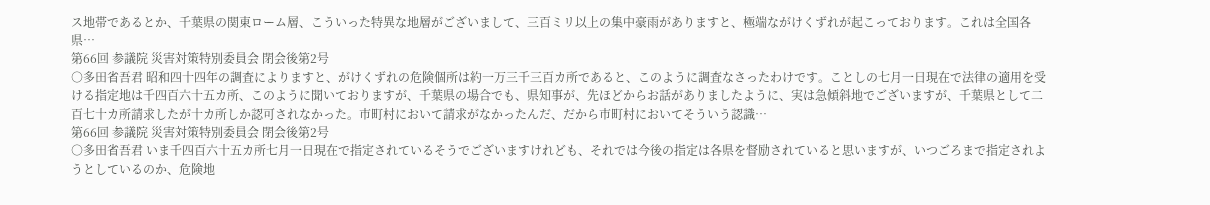ス地帯であるとか、千葉県の関東ローム層、こういった特異な地層がございまして、三百ミリ以上の集中豪雨がありますと、極端ながけくずれが起こっております。これは全国各県…
第66回 参議院 災害対策特別委員会 閉会後第2号
○多田省吾君 昭和四十四年の調査によりますと、がけくずれの危険個所は約一万三千三百カ所であると、このように調査なさったわけです。ことしの七月一日現在で法律の適用を受ける指定地は千四百六十五カ所、このように聞いておりますが、千葉県の場合でも、県知事が、先ほどからお話がありましたように、実は急傾斜地でございますが、千葉県として二百七十カ所請求したが十カ所しか認可されなかった。市町村において請求がなかったんだ、だから市町村においてそういう認識…
第66回 参議院 災害対策特別委員会 閉会後第2号
○多田省吾君 いま千四百六十五カ所七月一日現在で指定されているそうでございますけれども、それでは今後の指定は各県を督励されていると思いますが、いつごろまで指定されようとしているのか、危険地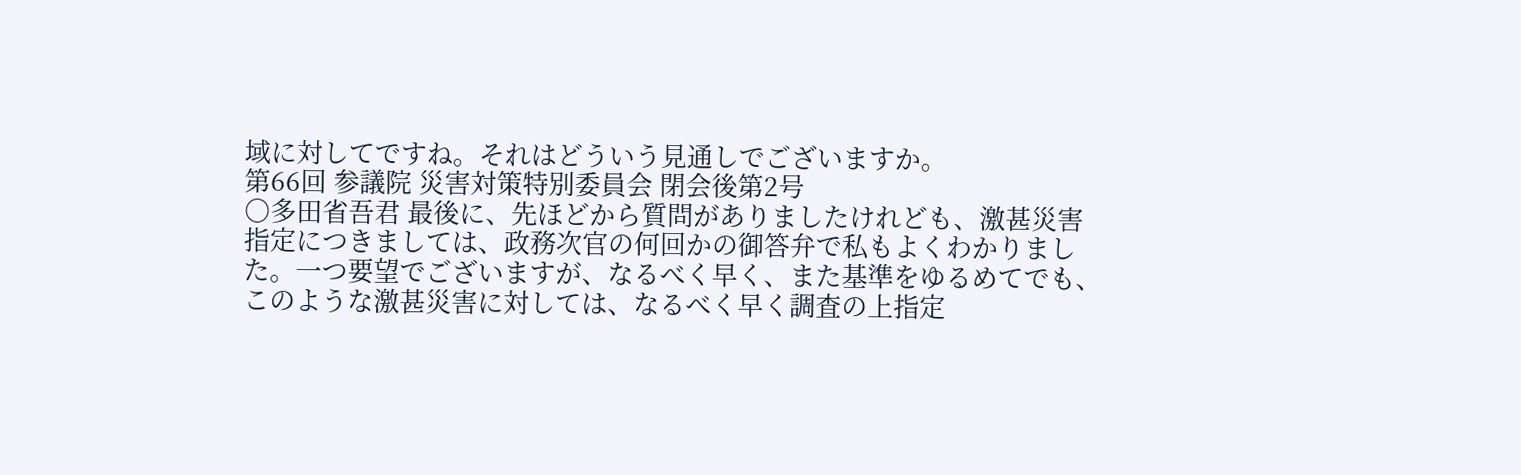域に対してですね。それはどういう見通しでございますか。
第66回 参議院 災害対策特別委員会 閉会後第2号
○多田省吾君 最後に、先ほどから質問がありましたけれども、激甚災害指定につきましては、政務次官の何回かの御答弁で私もよくわかりました。一つ要望でございますが、なるべく早く、また基準をゆるめてでも、このような激甚災害に対しては、なるべく早く調査の上指定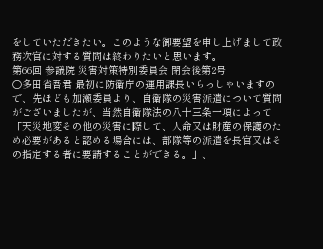をしていただきたい。このような御要望を申し上げまして政務次官に対する質問は終わりたいと思います。
第66回 参議院 災害対策特別委員会 閉会後第2号
○多田省吾君 最初に防衛庁の運用課長いらっしゃいますので、先ほども加瀬委員より、自衛隊の災害派遣について質問がございましたが、当然自衛隊法の八十三条一項によって「天災地変その他の災害に際して、人命又は財産の保護のため必要があると認める場合には、部隊等の派遣を長官又はその指定する者に要請することができる。」、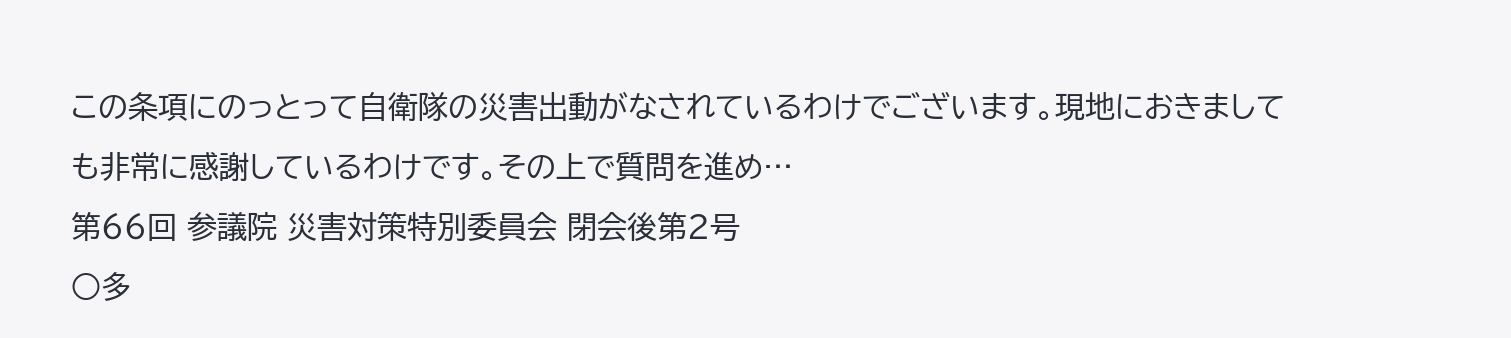この条項にのっとって自衛隊の災害出動がなされているわけでございます。現地におきましても非常に感謝しているわけです。その上で質問を進め…
第66回 参議院 災害対策特別委員会 閉会後第2号
○多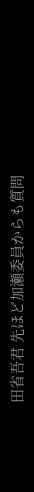田省吾君 先ほど加瀬委員からも質問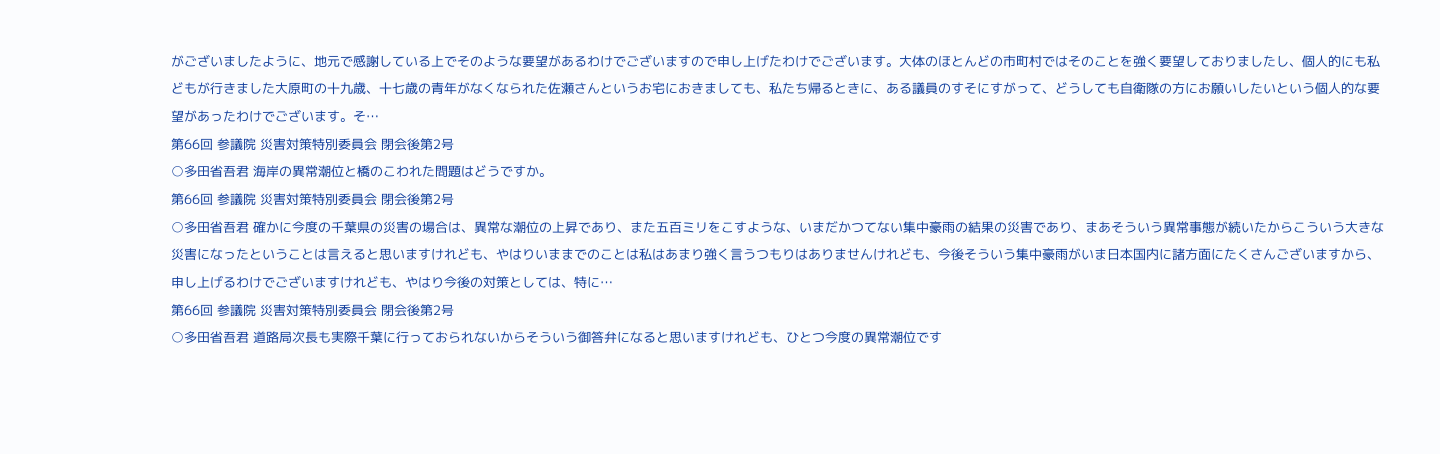がございましたように、地元で感謝している上でそのような要望があるわけでございますので申し上げたわけでございます。大体のほとんどの市町村ではそのことを強く要望しておりましたし、個人的にも私どもが行きました大原町の十九歳、十七歳の青年がなくなられた佐瀬さんというお宅におきましても、私たち帰るときに、ある議員のすそにすがって、どうしても自衛隊の方にお願いしたいという個人的な要望があったわけでございます。そ…
第66回 参議院 災害対策特別委員会 閉会後第2号
○多田省吾君 海岸の異常潮位と橋のこわれた問題はどうですか。
第66回 参議院 災害対策特別委員会 閉会後第2号
○多田省吾君 確かに今度の千葉県の災害の場合は、異常な潮位の上昇であり、また五百ミリをこすような、いまだかつてない集中豪雨の結果の災害であり、まあそういう異常事態が続いたからこういう大きな災害になったということは言えると思いますけれども、やはりいままでのことは私はあまり強く言うつもりはありませんけれども、今後そういう集中豪雨がいま日本国内に諸方面にたくさんございますから、申し上げるわけでございますけれども、やはり今後の対策としては、特に…
第66回 参議院 災害対策特別委員会 閉会後第2号
○多田省吾君 道路局次長も実際千葉に行っておられないからそういう御答弁になると思いますけれども、ひとつ今度の異常潮位です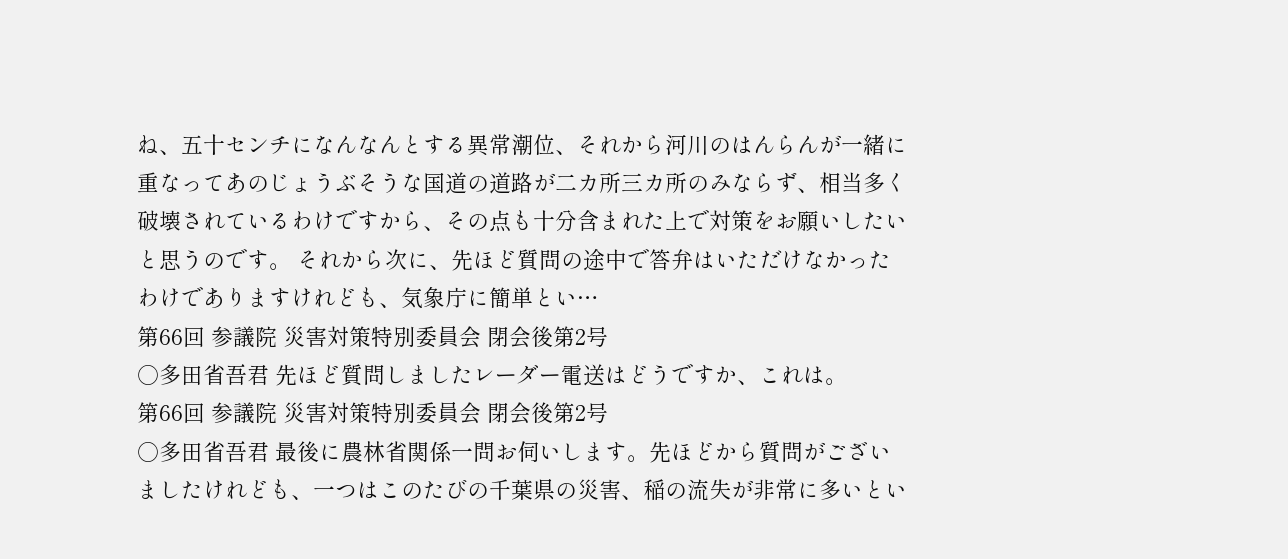ね、五十センチになんなんとする異常潮位、それから河川のはんらんが一緒に重なってあのじょうぶそうな国道の道路が二カ所三カ所のみならず、相当多く破壊されているわけですから、その点も十分含まれた上で対策をお願いしたいと思うのです。 それから次に、先ほど質問の途中で答弁はいただけなかったわけでありますけれども、気象庁に簡単とい…
第66回 参議院 災害対策特別委員会 閉会後第2号
○多田省吾君 先ほど質問しましたレーダー電送はどうですか、これは。
第66回 参議院 災害対策特別委員会 閉会後第2号
○多田省吾君 最後に農林省関係一問お伺いします。先ほどから質問がございましたけれども、一つはこのたびの千葉県の災害、稲の流失が非常に多いとい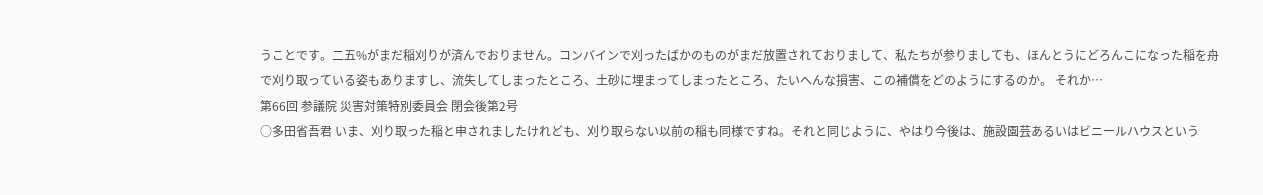うことです。二五%がまだ稲刈りが済んでおりません。コンバインで刈ったばかのものがまだ放置されておりまして、私たちが参りましても、ほんとうにどろんこになった稲を舟で刈り取っている姿もありますし、流失してしまったところ、土砂に埋まってしまったところ、たいへんな損害、この補償をどのようにするのか。 それか…
第66回 参議院 災害対策特別委員会 閉会後第2号
○多田省吾君 いま、刈り取った稲と申されましたけれども、刈り取らない以前の稲も同様ですね。それと同じように、やはり今後は、施設園芸あるいはビニールハウスという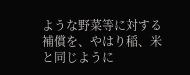ような野菜等に対する補償を、やはり稲、米と同じように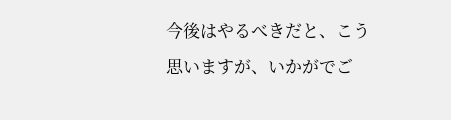今後はやるべきだと、こう思いますが、いかがでご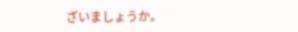ざいましょうか。